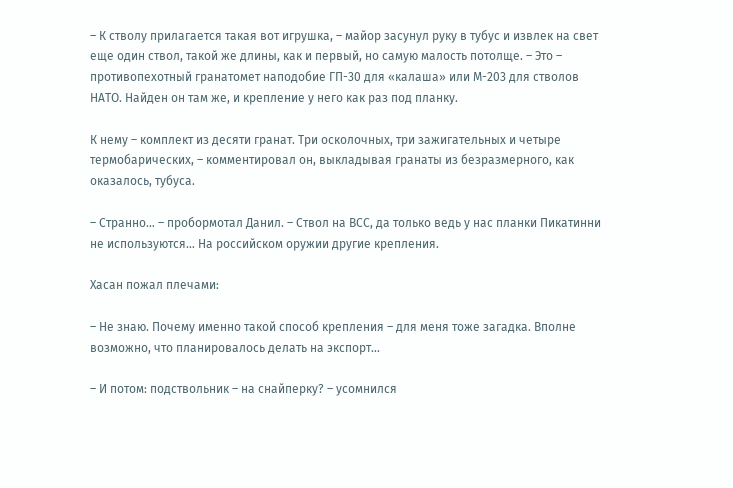– К стволу прилагается такая вот игрушка, – майор засунул руку в тубус и извлек на свет еще один ствол, такой же длины, как и первый, но самую малость потолще. – Это – противопехотный гранатомет наподобие ГП-30 для «калаша» или М-203 для стволов НАТО. Найден он там же, и крепление у него как раз под планку.

К нему – комплект из десяти гранат. Три осколочных, три зажигательных и четыре термобарических, – комментировал он, выкладывая гранаты из безразмерного, как оказалось, тубуса.

– Странно… – пробормотал Данил. – Ствол на ВСС, да только ведь у нас планки Пикатинни не используются… На российском оружии другие крепления.

Хасан пожал плечами:

– Не знаю. Почему именно такой способ крепления – для меня тоже загадка. Вполне возможно, что планировалось делать на экспорт…

– И потом: подствольник – на снайперку? – усомнился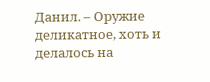Данил. – Оружие деликатное, хоть и делалось на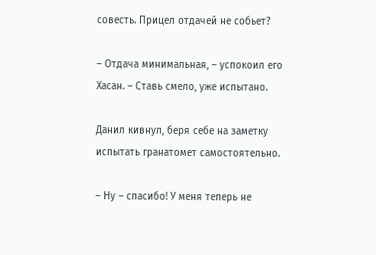совесть. Прицел отдачей не собьет?

– Отдача минимальная, – успокоил его Хасан. – Ставь смело, уже испытано.

Данил кивнул, беря себе на заметку испытать гранатомет самостоятельно.

– Ну – спасибо! У меня теперь не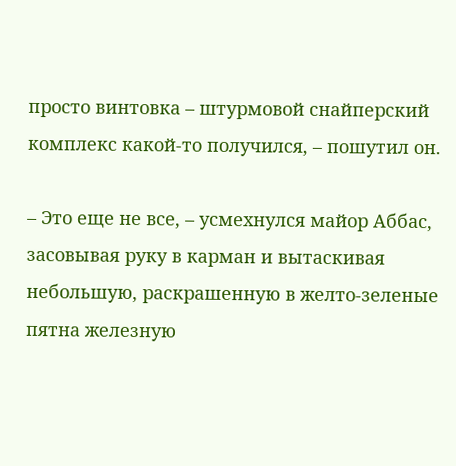просто винтовка – штурмовой снайперский комплекс какой-то получился, – пошутил он.

– Это еще не все, – усмехнулся майор Аббас, засовывая руку в карман и вытаскивая небольшую, раскрашенную в желто-зеленые пятна железную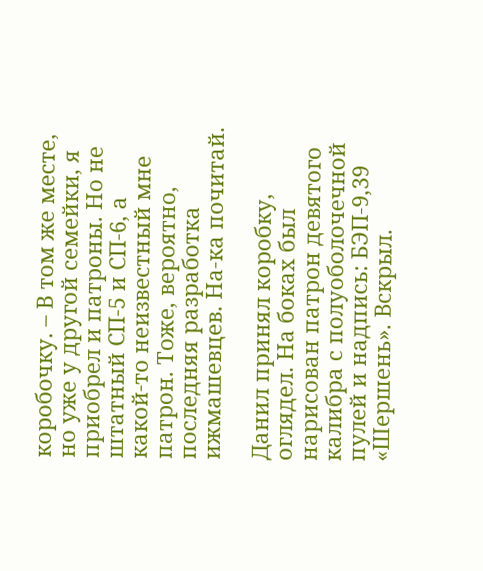коробочку. – В том же месте, но уже у другой семейки, я приобрел и патроны. Но не штатный СП-5 и СП-6, а какой-то неизвестный мне патрон. Тоже, вероятно, последняя разработка ижмашевцев. На-ка почитай.

Данил принял коробку, оглядел. На боках был нарисован патрон девятого калибра с полуоболочечной пулей и надпись: БЭП-9,39 «Шершень». Вскрыл.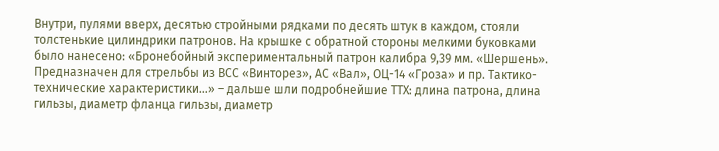Внутри, пулями вверх, десятью стройными рядками по десять штук в каждом, стояли толстенькие цилиндрики патронов. На крышке с обратной стороны мелкими буковками было нанесено: «Бронебойный экспериментальный патрон калибра 9,39 мм. «Шершень». Предназначен для стрельбы из ВСС «Винторез», АС «Вал», ОЦ-14 «Гроза» и пр. Тактико-технические характеристики…» – дальше шли подробнейшие ТТХ: длина патрона, длина гильзы, диаметр фланца гильзы, диаметр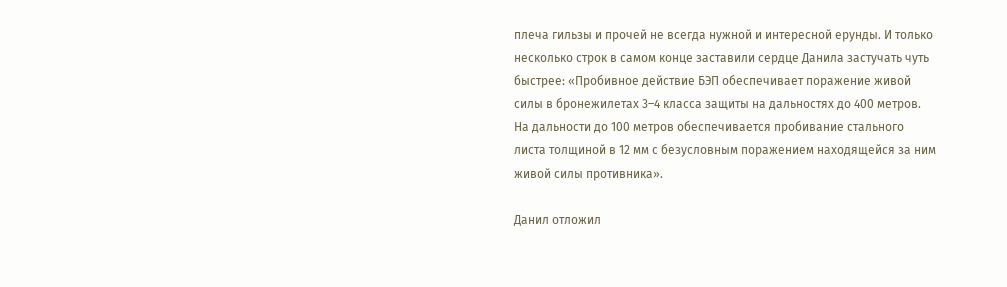плеча гильзы и прочей не всегда нужной и интересной ерунды. И только несколько строк в самом конце заставили сердце Данила застучать чуть быстрее: «Пробивное действие БЭП обеспечивает поражение живой силы в бронежилетах 3–4 класса защиты на дальностях до 400 метров. На дальности до 100 метров обеспечивается пробивание стального листа толщиной в 12 мм с безусловным поражением находящейся за ним живой силы противника».

Данил отложил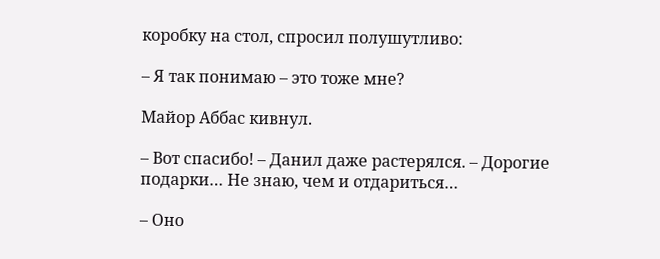коробку на стол, спросил полушутливо:

– Я так понимаю – это тоже мне?

Майор Аббас кивнул.

– Вот спасибо! – Данил даже растерялся. – Дорогие подарки… Не знаю, чем и отдариться…

– Оно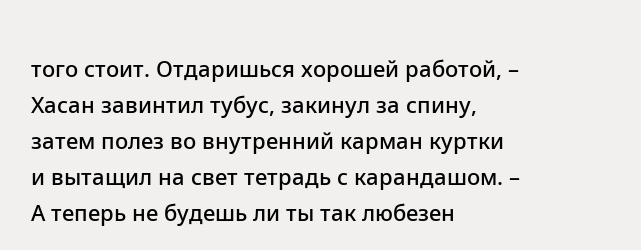того стоит. Отдаришься хорошей работой, – Хасан завинтил тубус, закинул за спину, затем полез во внутренний карман куртки и вытащил на свет тетрадь с карандашом. – А теперь не будешь ли ты так любезен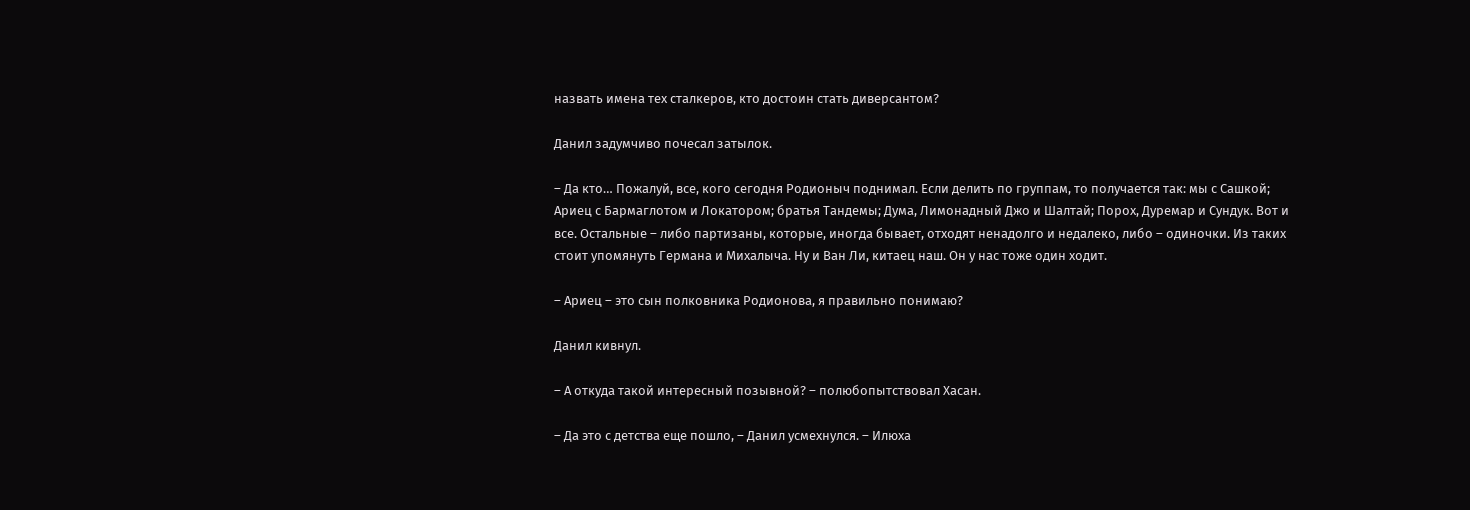назвать имена тех сталкеров, кто достоин стать диверсантом?

Данил задумчиво почесал затылок.

– Да кто… Пожалуй, все, кого сегодня Родионыч поднимал. Если делить по группам, то получается так: мы с Сашкой; Ариец с Бармаглотом и Локатором; братья Тандемы; Дума, Лимонадный Джо и Шалтай; Порох, Дуремар и Сундук. Вот и все. Остальные – либо партизаны, которые, иногда бывает, отходят ненадолго и недалеко, либо – одиночки. Из таких стоит упомянуть Германа и Михалыча. Ну и Ван Ли, китаец наш. Он у нас тоже один ходит.

– Ариец – это сын полковника Родионова, я правильно понимаю?

Данил кивнул.

– А откуда такой интересный позывной? – полюбопытствовал Хасан.

– Да это с детства еще пошло, – Данил усмехнулся. – Илюха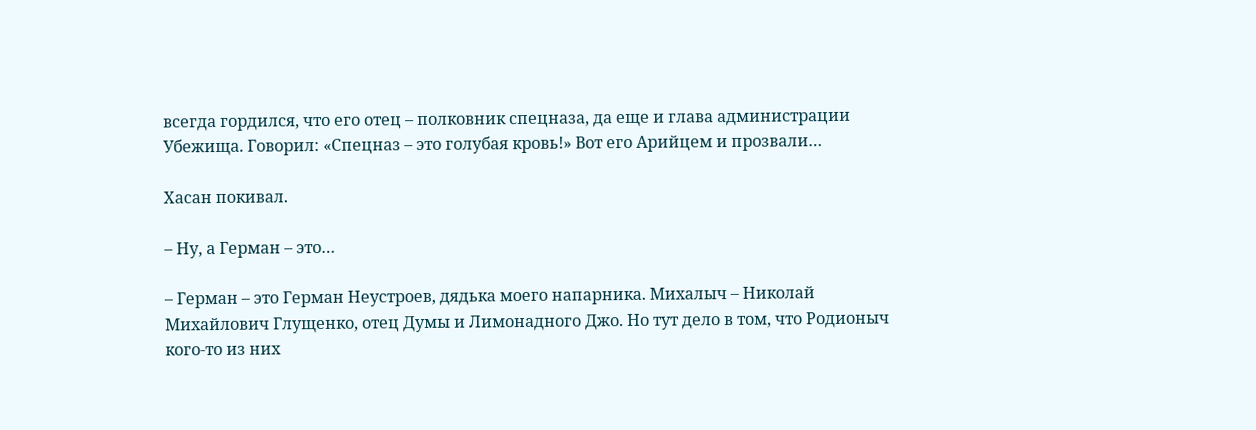всегда гордился, что его отец – полковник спецназа, да еще и глава администрации Убежища. Говорил: «Спецназ – это голубая кровь!» Вот его Арийцем и прозвали…

Хасан покивал.

– Ну, а Герман – это…

– Герман – это Герман Неустроев, дядька моего напарника. Михалыч – Николай Михайлович Глущенко, отец Думы и Лимонадного Джо. Но тут дело в том, что Родионыч кого-то из них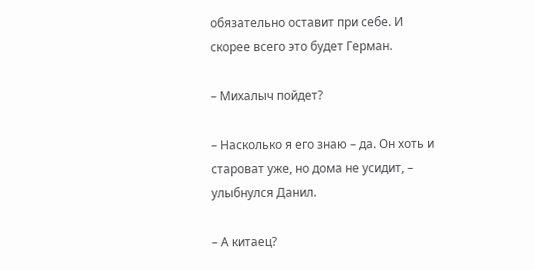обязательно оставит при себе. И скорее всего это будет Герман.

– Михалыч пойдет?

– Насколько я его знаю – да. Он хоть и староват уже, но дома не усидит, – улыбнулся Данил.

– А китаец?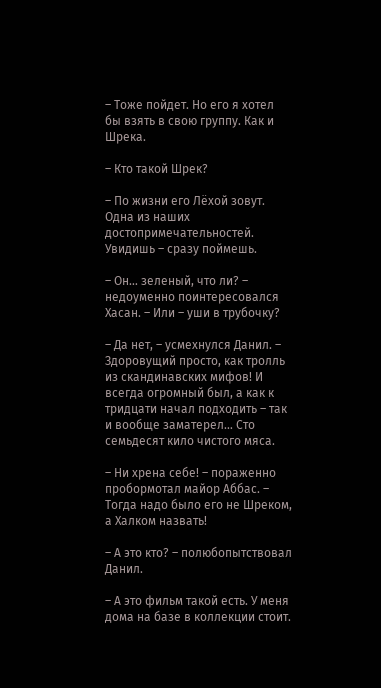– Тоже пойдет. Но его я хотел бы взять в свою группу. Как и Шрека.

– Кто такой Шрек?

– По жизни его Лёхой зовут. Одна из наших достопримечательностей. Увидишь – сразу поймешь.

– Он… зеленый, что ли? – недоуменно поинтересовался Хасан. – Или – уши в трубочку?

– Да нет, – усмехнулся Данил. – Здоровущий просто, как тролль из скандинавских мифов! И всегда огромный был, а как к тридцати начал подходить – так и вообще заматерел… Сто семьдесят кило чистого мяса.

– Ни хрена себе! – пораженно пробормотал майор Аббас. – Тогда надо было его не Шреком, а Халком назвать!

– А это кто? – полюбопытствовал Данил.

– А это фильм такой есть. У меня дома на базе в коллекции стоит.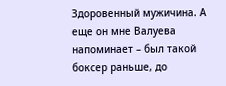Здоровенный мужичина. А еще он мне Валуева напоминает – был такой боксер раньше, до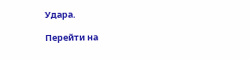Удара.

Перейти на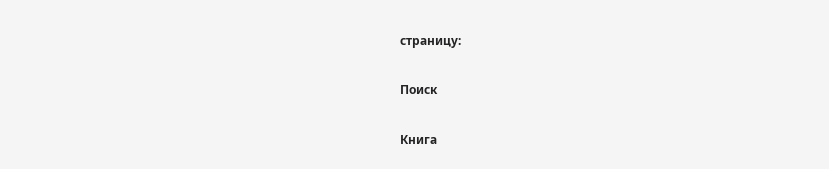страницу:

Поиск

Книга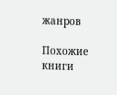жанров

Похожие книги